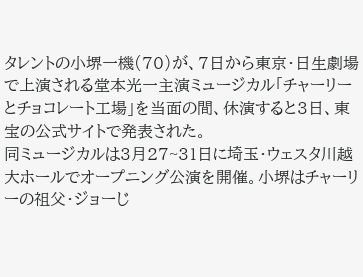タレントの小堺一機(70)が、7日から東京・日生劇場で上演される堂本光一主演ミュージカル「チャーリーとチョコレート工場」を当面の間、休演すると3日、東宝の公式サイトで発表された。
同ミュージカルは3月27~31日に埼玉・ウェスタ川越 大ホールでオープニング公演を開催。小堺はチャーリーの祖父・ジョーじ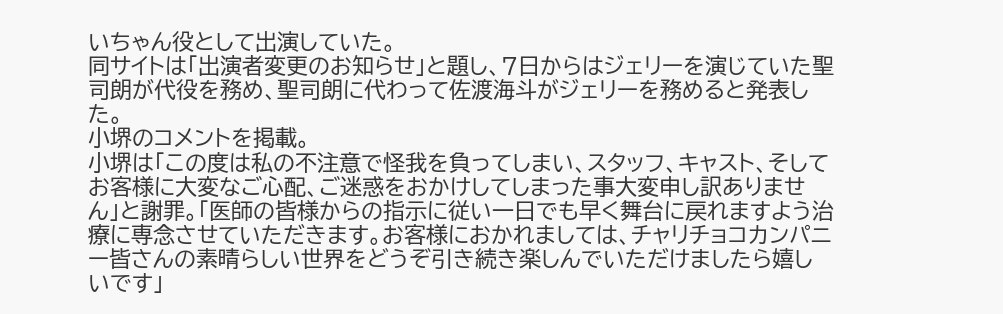いちゃん役として出演していた。
同サイトは「出演者変更のお知らせ」と題し、7日からはジェリーを演じていた聖司朗が代役を務め、聖司朗に代わって佐渡海斗がジェリーを務めると発表した。
小堺のコメントを掲載。
小堺は「この度は私の不注意で怪我を負ってしまい、スタッフ、キャスト、そしてお客様に大変なご心配、ご迷惑をおかけしてしまった事大変申し訳ありません」と謝罪。「医師の皆様からの指示に従い一日でも早く舞台に戻れますよう治療に専念させていただきます。お客様におかれましては、チャリチョコカンパニー皆さんの素晴らしい世界をどうぞ引き続き楽しんでいただけましたら嬉しいです」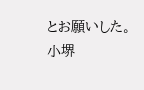とお願いした。
小堺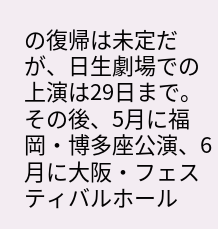の復帰は未定だが、日生劇場での上演は29日まで。その後、5月に福岡・博多座公演、6月に大阪・フェスティバルホール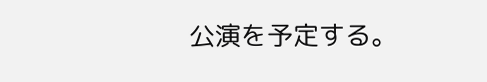公演を予定する。